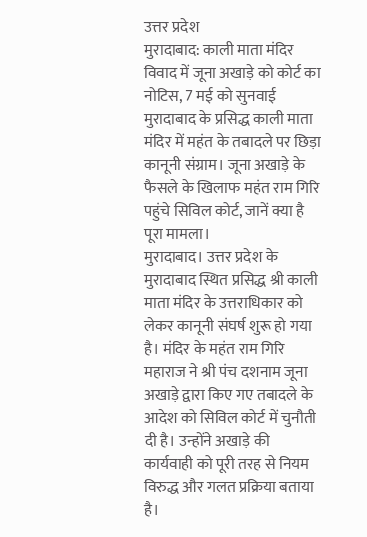उत्तर प्रदेश
मुरादाबाद: काली माता मंदिर विवाद में जूना अखाड़े को कोर्ट का नोटिस, 7 मई को सुनवाई
मुरादाबाद के प्रसिद्ध काली माता मंदिर में महंत के तबादले पर छिड़ा कानूनी संग्राम। जूना अखाड़े के फैसले के खिलाफ महंत राम गिरि पहुंचे सिविल कोर्ट, जानें क्या है पूरा मामला।
मुरादाबाद। उत्तर प्रदेश के मुरादाबाद स्थित प्रसिद्ध श्री काली माता मंदिर के उत्तराधिकार को लेकर कानूनी संघर्ष शुरू हो गया है। मंदिर के महंत राम गिरि महाराज ने श्री पंच दशनाम जूना अखाड़े द्वारा किए गए तबादले के आदेश को सिविल कोर्ट में चुनौती दी है। उन्होंने अखाड़े की कार्यवाही को पूरी तरह से नियम विरुद्ध और गलत प्रक्रिया बताया है।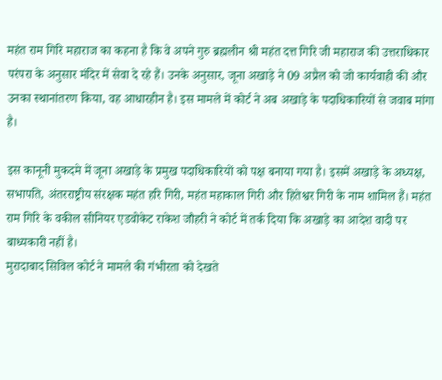महंत राम गिरि महाराज का कहना है कि वे अपने गुरु ब्रह्मलीन श्री महंत दत्त गिरि जी महाराज की उत्तराधिकार परंपरा के अनुसार मंदिर में सेवा दे रहे हैं। उनके अनुसार, जूना अखाड़े ने 09 अप्रैल को जो कार्यवाही की और उनका स्थानांतरण किया, वह आधारहीन है। इस मामले में कोर्ट ने अब अखाड़े के पदाधिकारियों से जवाब मांगा है।

इस कानूनी मुकदमे में जूना अखाड़े के प्रमुख पदाधिकारियों को पक्ष बनाया गया है। इसमें अखाड़े के अध्यक्ष, सभापति, अंतरराष्ट्रीय संरक्षक महंत हरि गिरी, महंत महाकाल गिरी और हितेश्वर गिरी के नाम शामिल हैं। महंत राम गिरि के वकील सीनियर एडवोकेट राकेश जौहरी ने कोर्ट में तर्क दिया कि अखाड़े का आदेश वादी पर बाध्यकारी नहीं है।
मुरादाबाद सिविल कोर्ट ने मामले की गंभीरता को देखते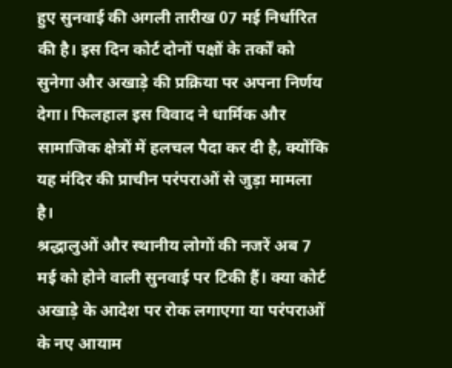हुए सुनवाई की अगली तारीख 07 मई निर्धारित की है। इस दिन कोर्ट दोनों पक्षों के तर्कों को सुनेगा और अखाड़े की प्रक्रिया पर अपना निर्णय देगा। फिलहाल इस विवाद ने धार्मिक और सामाजिक क्षेत्रों में हलचल पैदा कर दी है, क्योंकि यह मंदिर की प्राचीन परंपराओं से जुड़ा मामला है।
श्रद्धालुओं और स्थानीय लोगों की नजरें अब 7 मई को होने वाली सुनवाई पर टिकी हैं। क्या कोर्ट अखाड़े के आदेश पर रोक लगाएगा या परंपराओं के नए आयाम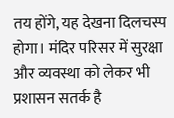तय होंगे, यह देखना दिलचस्प होगा। मंदिर परिसर में सुरक्षा और व्यवस्था को लेकर भी प्रशासन सतर्क है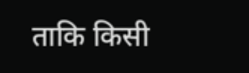ताकि किसी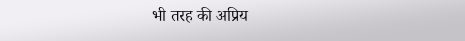भी तरह की अप्रिय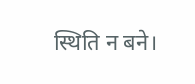स्थिति न बने।